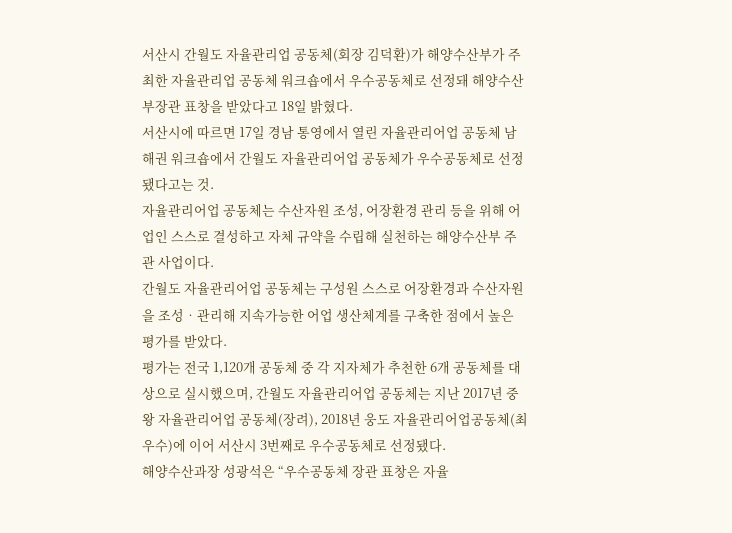서산시 간월도 자율관리업 공동체(회장 김덕환)가 해양수산부가 주최한 자율관리업 공동체 워크숍에서 우수공동체로 선정돼 해양수산부장관 표창을 받았다고 18일 밝혔다.
서산시에 따르면 17일 경남 통영에서 열린 자율관리어업 공동체 남해권 워크숍에서 간월도 자율관리어업 공동체가 우수공동체로 선정됐다고는 것.
자율관리어업 공동체는 수산자원 조성, 어장환경 관리 등을 위해 어업인 스스로 결성하고 자체 규약을 수립해 실천하는 해양수산부 주관 사업이다.
간월도 자율관리어업 공동체는 구성원 스스로 어장환경과 수산자원을 조성‧관리해 지속가능한 어업 생산체계를 구축한 점에서 높은 평가를 받았다.
평가는 전국 1,120개 공동체 중 각 지자체가 추천한 6개 공동체를 대상으로 실시했으며, 간월도 자율관리어업 공동체는 지난 2017년 중왕 자율관리어업 공동체(장려), 2018년 웅도 자율관리어업공동체(최우수)에 이어 서산시 3번째로 우수공동체로 선정됐다.
해양수산과장 성광석은 “우수공동체 장관 표창은 자율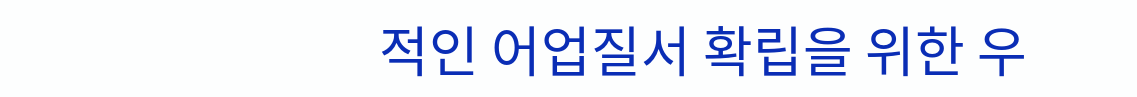적인 어업질서 확립을 위한 우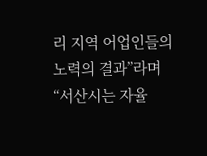리 지역 어업인들의 노력의 결과”라며 “서산시는 자율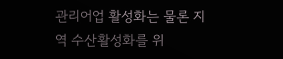관리어업 활성화는 물론 지역 수산활성화를 위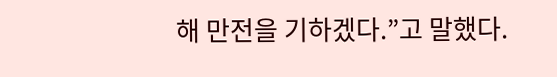해 만전을 기하겠다.”고 말했다.